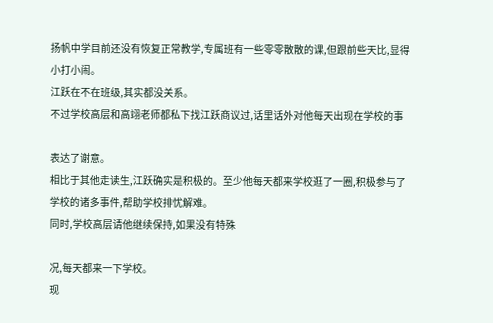扬帆中学目前还没有恢复正常教学,专属班有一些零零散散的课,但跟前些天比,显得小打小闹。
江跃在不在班级,其实都没关系。
不过学校高层和高翊老师都私下找江跃商议过,话里话外对他每天出现在学校的事

表达了谢意。
相比于其他走读生,江跃确实是积极的。至少他每天都来学校逛了一圈,积极参与了学校的诸多事件,帮助学校排忧解难。
同时,学校高层请他继续保持,如果没有特殊

况,每天都来一下学校。
现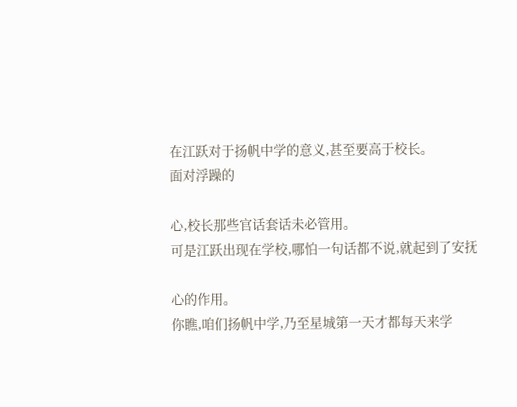在江跃对于扬帆中学的意义,甚至要高于校长。
面对浮躁的

心,校长那些官话套话未必管用。
可是江跃出现在学校,哪怕一句话都不说,就起到了安抚

心的作用。
你瞧,咱们扬帆中学,乃至星城第一天才都每天来学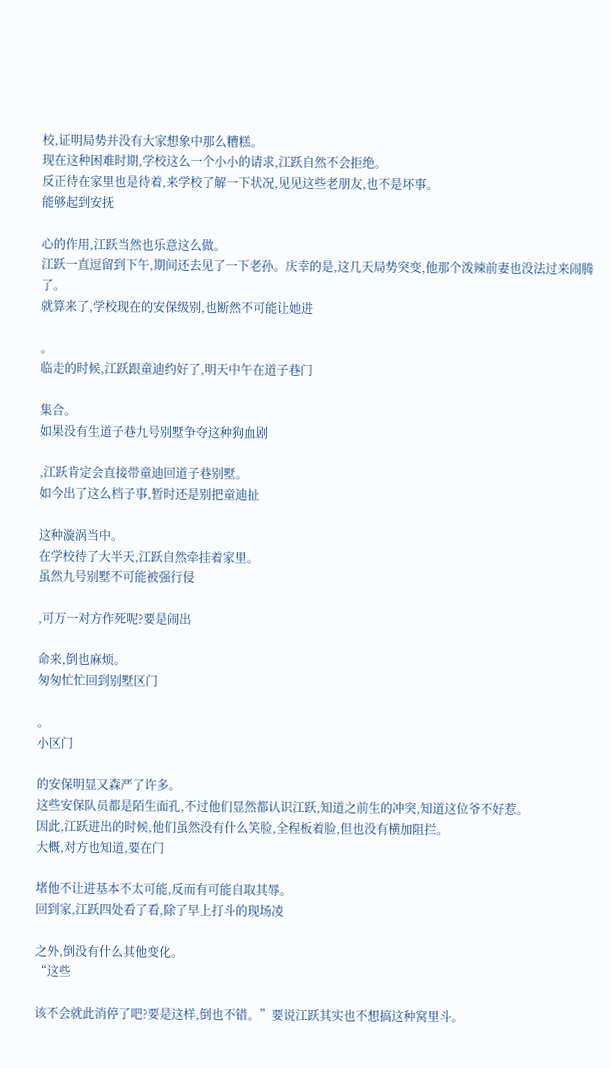校,证明局势并没有大家想象中那么糟糕。
现在这种困难时期,学校这么一个小小的请求,江跃自然不会拒绝。
反正待在家里也是待着,来学校了解一下状况,见见这些老朋友,也不是坏事。
能够起到安抚

心的作用,江跃当然也乐意这么做。
江跃一直逗留到下午,期间还去见了一下老孙。庆幸的是,这几天局势突变,他那个泼辣前妻也没法过来闹腾了。
就算来了,学校现在的安保级别,也断然不可能让她进

。
临走的时候,江跃跟童迪约好了,明天中午在道子巷门

集合。
如果没有生道子巷九号别墅争夺这种狗血剧

,江跃肯定会直接带童迪回道子巷别墅。
如今出了这么档子事,暂时还是别把童迪扯

这种漩涡当中。
在学校待了大半天,江跃自然牵挂着家里。
虽然九号别墅不可能被强行侵

,可万一对方作死呢?要是闹出

命来,倒也麻烦。
匆匆忙忙回到别墅区门

。
小区门

的安保明显又森严了许多。
这些安保队员都是陌生面孔,不过他们显然都认识江跃,知道之前生的冲突,知道这位爷不好惹。
因此,江跃进出的时候,他们虽然没有什么笑脸,全程板着脸,但也没有横加阻拦。
大概,对方也知道,要在门

堵他不让进基本不太可能,反而有可能自取其辱。
回到家,江跃四处看了看,除了早上打斗的现场凌

之外,倒没有什么其他变化。
“这些

该不会就此消停了吧?要是这样,倒也不错。”要说江跃其实也不想搞这种窝里斗。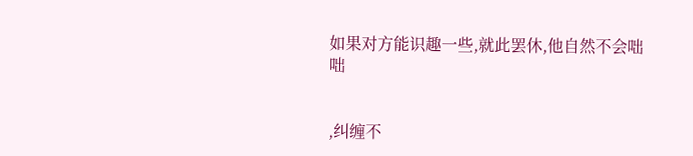如果对方能识趣一些,就此罢休,他自然不会咄咄


,纠缠不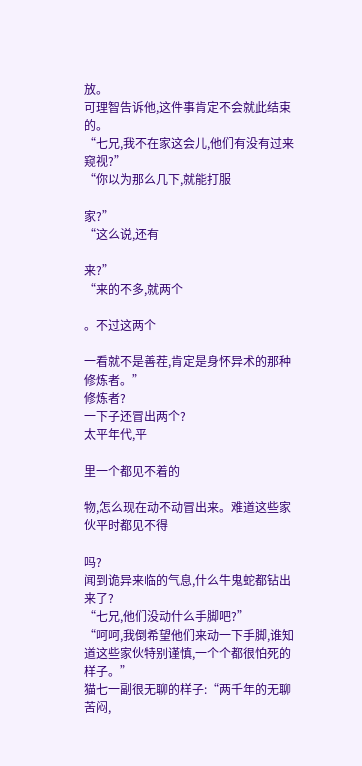放。
可理智告诉他,这件事肯定不会就此结束的。
“七兄,我不在家这会儿,他们有没有过来窥视?”
“你以为那么几下,就能打服

家?”
“这么说,还有

来?”
“来的不多,就两个

。不过这两个

一看就不是善茬,肯定是身怀异术的那种修炼者。”
修炼者?
一下子还冒出两个?
太平年代,平

里一个都见不着的

物,怎么现在动不动冒出来。难道这些家伙平时都见不得

吗?
闻到诡异来临的气息,什么牛鬼蛇都钻出来了?
“七兄,他们没动什么手脚吧?”
“呵呵,我倒希望他们来动一下手脚,谁知道这些家伙特别谨慎,一个个都很怕死的样子。”
猫七一副很无聊的样子:“两千年的无聊苦闷,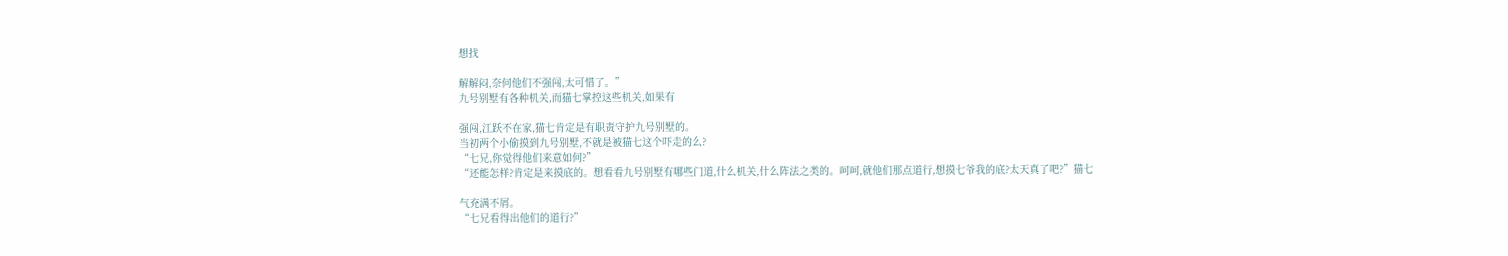想找

解解闷,奈何他们不强闯,太可惜了。”
九号别墅有各种机关,而猫七掌控这些机关,如果有

强闯,江跃不在家,猫七肯定是有职责守护九号别墅的。
当初两个小偷摸到九号别墅,不就是被猫七这个吓走的么?
“七兄,你觉得他们来意如何?”
“还能怎样?肯定是来摸底的。想看看九号别墅有哪些门道,什么机关,什么阵法之类的。呵呵,就他们那点道行,想摸七爷我的底?太天真了吧?”猫七

气充满不屑。
“七兄看得出他们的道行?”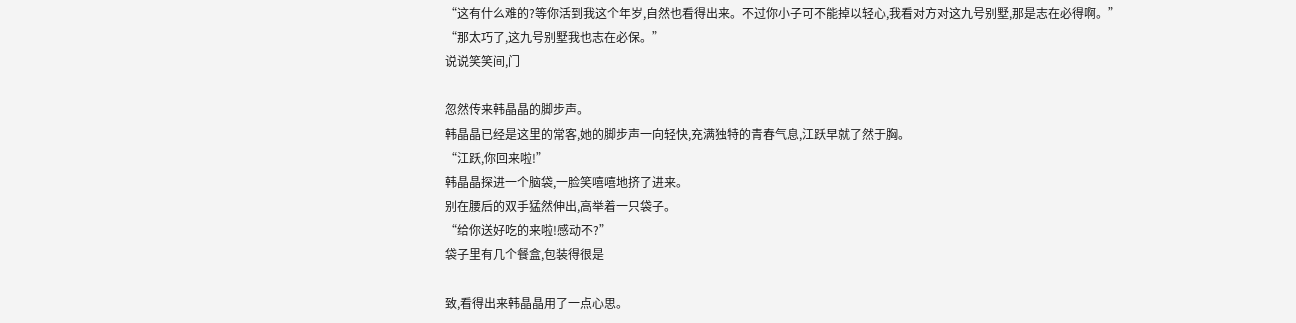“这有什么难的?等你活到我这个年岁,自然也看得出来。不过你小子可不能掉以轻心,我看对方对这九号别墅,那是志在必得啊。”
“那太巧了,这九号别墅我也志在必保。”
说说笑笑间,门

忽然传来韩晶晶的脚步声。
韩晶晶已经是这里的常客,她的脚步声一向轻快,充满独特的青春气息,江跃早就了然于胸。
“江跃,你回来啦!”
韩晶晶探进一个脑袋,一脸笑嘻嘻地挤了进来。
别在腰后的双手猛然伸出,高举着一只袋子。
“给你送好吃的来啦!感动不?”
袋子里有几个餐盒,包装得很是

致,看得出来韩晶晶用了一点心思。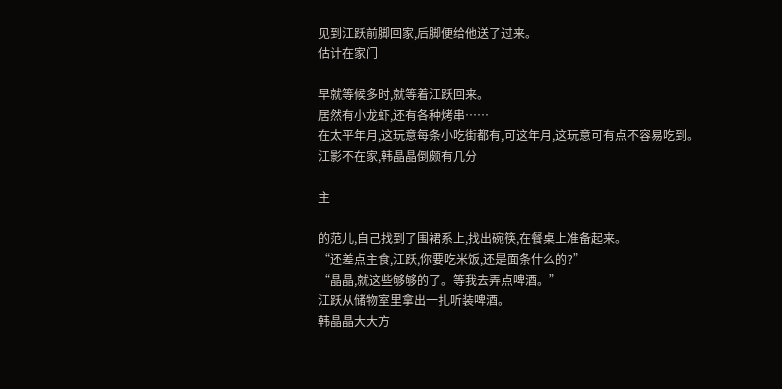见到江跃前脚回家,后脚便给他送了过来。
估计在家门

早就等候多时,就等着江跃回来。
居然有小龙虾,还有各种烤串……
在太平年月,这玩意每条小吃街都有,可这年月,这玩意可有点不容易吃到。
江影不在家,韩晶晶倒颇有几分

主

的范儿,自己找到了围裙系上,找出碗筷,在餐桌上准备起来。
“还差点主食,江跃,你要吃米饭,还是面条什么的?”
“晶晶,就这些够够的了。等我去弄点啤酒。”
江跃从储物室里拿出一扎听装啤酒。
韩晶晶大大方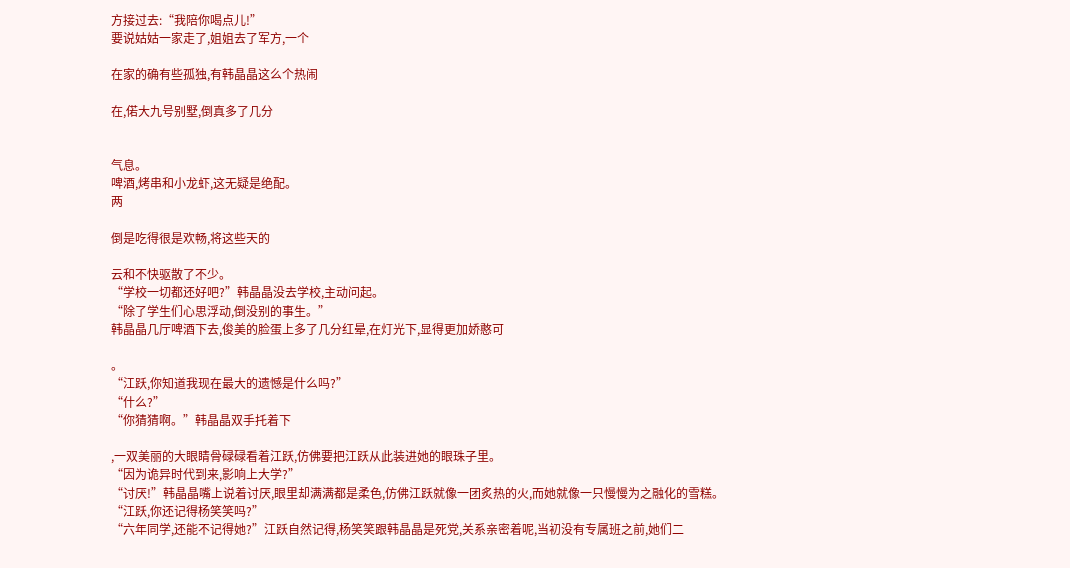方接过去:“我陪你喝点儿!”
要说姑姑一家走了,姐姐去了军方,一个

在家的确有些孤独,有韩晶晶这么个热闹

在,偌大九号别墅,倒真多了几分


气息。
啤酒,烤串和小龙虾,这无疑是绝配。
两

倒是吃得很是欢畅,将这些天的

云和不快驱散了不少。
“学校一切都还好吧?”韩晶晶没去学校,主动问起。
“除了学生们心思浮动,倒没别的事生。”
韩晶晶几厅啤酒下去,俊美的脸蛋上多了几分红晕,在灯光下,显得更加娇憨可

。
“江跃,你知道我现在最大的遗憾是什么吗?”
“什么?”
“你猜猜啊。”韩晶晶双手托着下

,一双美丽的大眼睛骨碌碌看着江跃,仿佛要把江跃从此装进她的眼珠子里。
“因为诡异时代到来,影响上大学?”
“讨厌!”韩晶晶嘴上说着讨厌,眼里却满满都是柔色,仿佛江跃就像一团炙热的火,而她就像一只慢慢为之融化的雪糕。
“江跃,你还记得杨笑笑吗?”
“六年同学,还能不记得她?”江跃自然记得,杨笑笑跟韩晶晶是死党,关系亲密着呢,当初没有专属班之前,她们二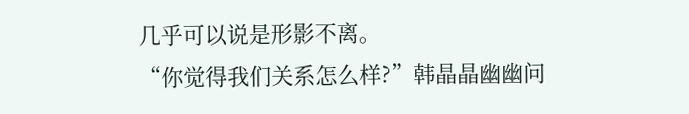几乎可以说是形影不离。
“你觉得我们关系怎么样?”韩晶晶幽幽问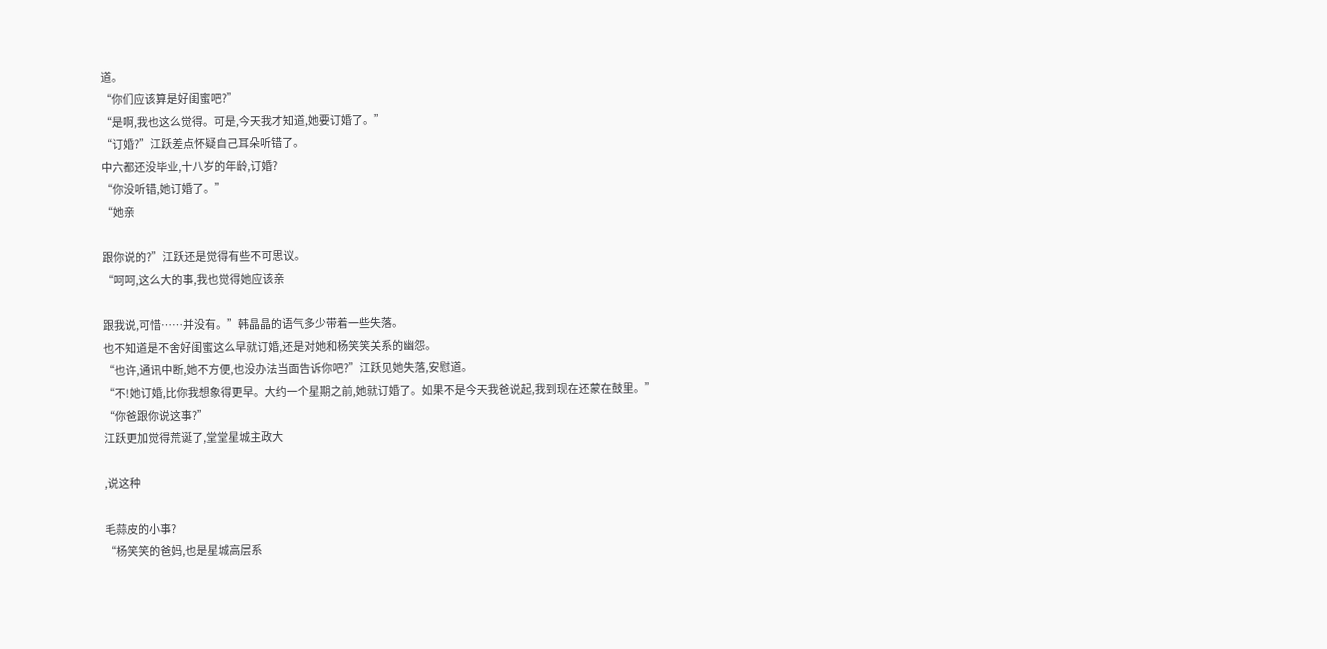道。
“你们应该算是好闺蜜吧?”
“是啊,我也这么觉得。可是,今天我才知道,她要订婚了。”
“订婚?”江跃差点怀疑自己耳朵听错了。
中六都还没毕业,十八岁的年龄,订婚?
“你没听错,她订婚了。”
“她亲

跟你说的?”江跃还是觉得有些不可思议。
“呵呵,这么大的事,我也觉得她应该亲

跟我说,可惜……并没有。”韩晶晶的语气多少带着一些失落。
也不知道是不舍好闺蜜这么早就订婚,还是对她和杨笑笑关系的幽怨。
“也许,通讯中断,她不方便,也没办法当面告诉你吧?”江跃见她失落,安慰道。
“不!她订婚,比你我想象得更早。大约一个星期之前,她就订婚了。如果不是今天我爸说起,我到现在还蒙在鼓里。”
“你爸跟你说这事?”
江跃更加觉得荒诞了,堂堂星城主政大

,说这种

毛蒜皮的小事?
“杨笑笑的爸妈,也是星城高层系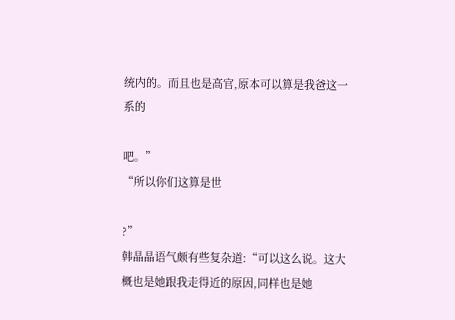统内的。而且也是高官,原本可以算是我爸这一系的

吧。”
“所以你们这算是世

?”
韩晶晶语气颇有些复杂道:“可以这么说。这大概也是她跟我走得近的原因,同样也是她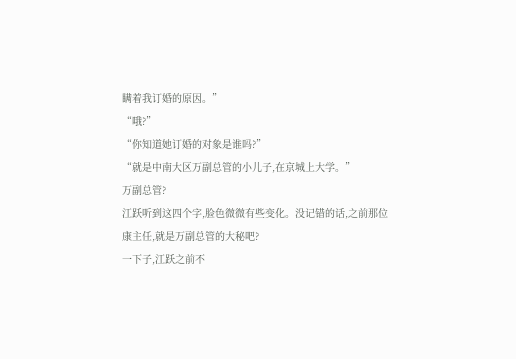瞒着我订婚的原因。”
“哦?”
“你知道她订婚的对象是谁吗?”
“就是中南大区万副总管的小儿子,在京城上大学。”
万副总管?
江跃听到这四个字,脸色微微有些变化。没记错的话,之前那位康主任,就是万副总管的大秘吧?
一下子,江跃之前不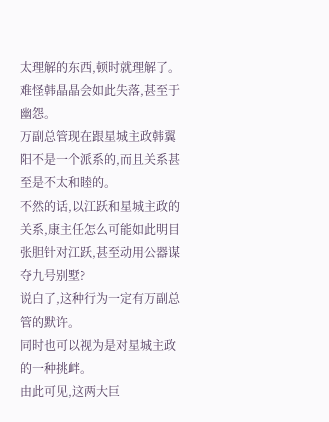太理解的东西,顿时就理解了。
难怪韩晶晶会如此失落,甚至于幽怨。
万副总管现在跟星城主政韩翼阳不是一个派系的,而且关系甚至是不太和睦的。
不然的话,以江跃和星城主政的关系,康主任怎么可能如此明目张胆针对江跃,甚至动用公器谋夺九号别墅?
说白了,这种行为一定有万副总管的默许。
同时也可以视为是对星城主政的一种挑衅。
由此可见,这两大巨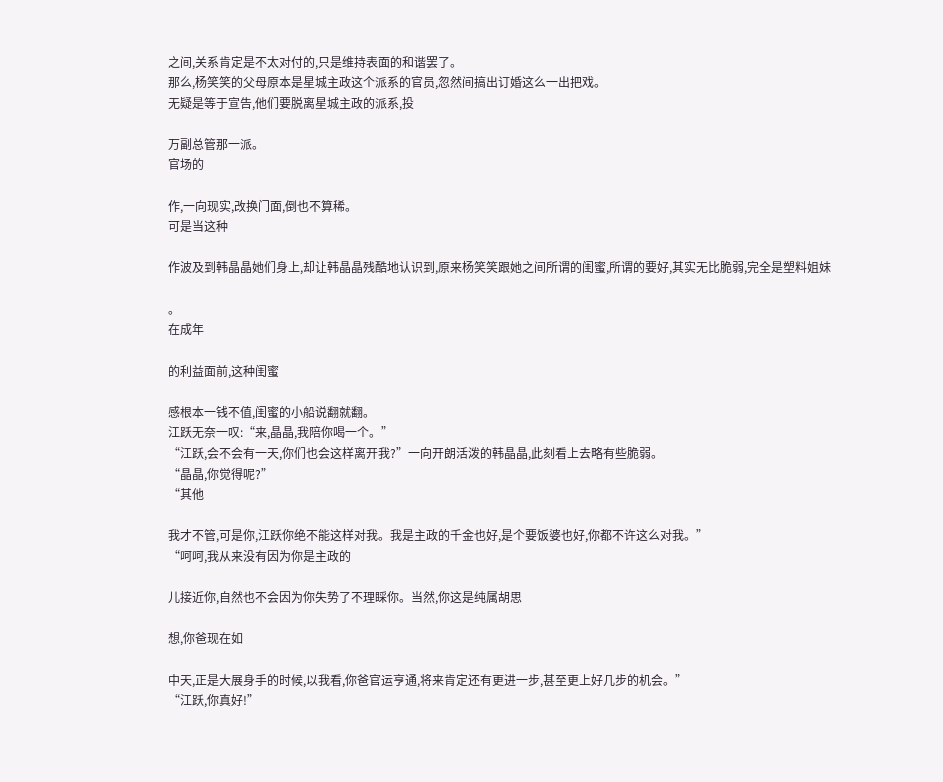之间,关系肯定是不太对付的,只是维持表面的和谐罢了。
那么,杨笑笑的父母原本是星城主政这个派系的官员,忽然间搞出订婚这么一出把戏。
无疑是等于宣告,他们要脱离星城主政的派系,投

万副总管那一派。
官场的

作,一向现实,改换门面,倒也不算稀。
可是当这种

作波及到韩晶晶她们身上,却让韩晶晶残酷地认识到,原来杨笑笑跟她之间所谓的闺蜜,所谓的要好,其实无比脆弱,完全是塑料姐妹

。
在成年

的利益面前,这种闺蜜

感根本一钱不值,闺蜜的小船说翻就翻。
江跃无奈一叹:“来,晶晶,我陪你喝一个。”
“江跃,会不会有一天,你们也会这样离开我?”一向开朗活泼的韩晶晶,此刻看上去略有些脆弱。
“晶晶,你觉得呢?”
“其他

我才不管,可是你,江跃你绝不能这样对我。我是主政的千金也好,是个要饭婆也好,你都不许这么对我。”
“呵呵,我从来没有因为你是主政的

儿接近你,自然也不会因为你失势了不理睬你。当然,你这是纯属胡思

想,你爸现在如

中天,正是大展身手的时候,以我看,你爸官运亨通,将来肯定还有更进一步,甚至更上好几步的机会。”
“江跃,你真好!”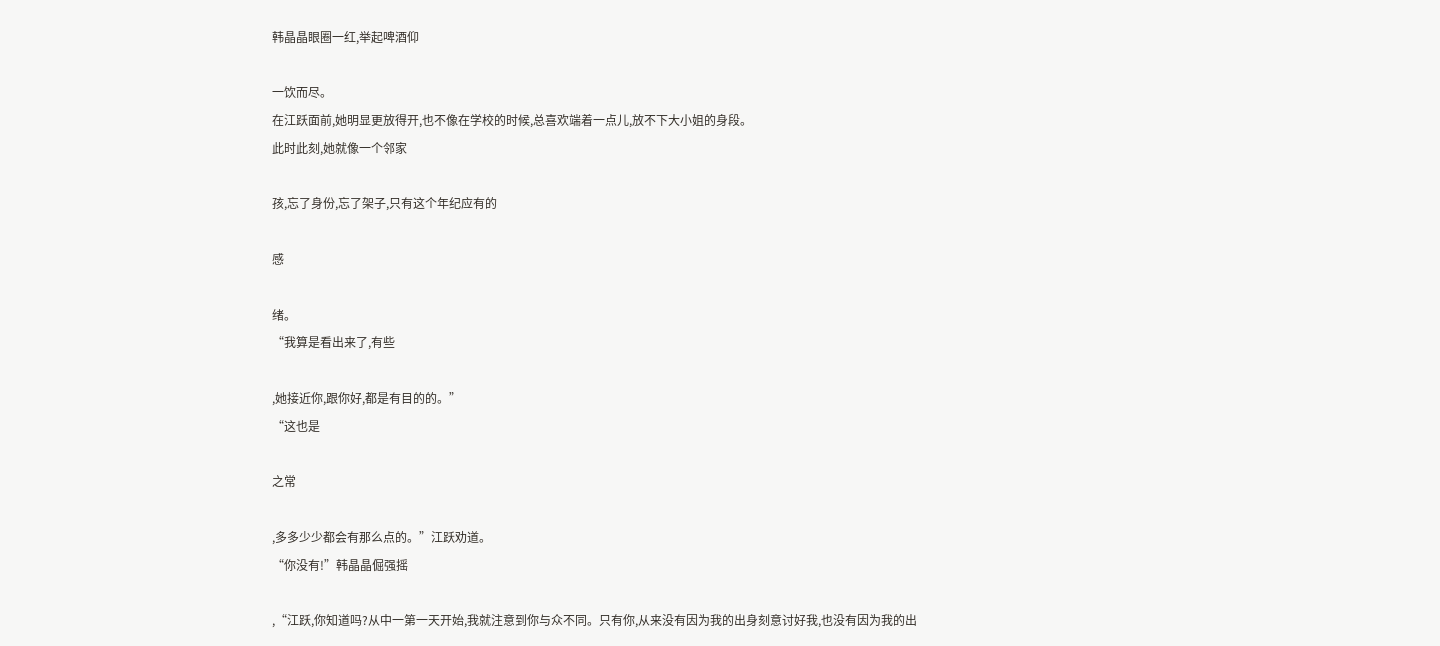韩晶晶眼圈一红,举起啤酒仰

一饮而尽。
在江跃面前,她明显更放得开,也不像在学校的时候,总喜欢端着一点儿,放不下大小姐的身段。
此时此刻,她就像一个邻家

孩,忘了身份,忘了架子,只有这个年纪应有的

感

绪。
“我算是看出来了,有些

,她接近你,跟你好,都是有目的的。”
“这也是

之常

,多多少少都会有那么点的。”江跃劝道。
“你没有!”韩晶晶倔强摇

,“江跃,你知道吗?从中一第一天开始,我就注意到你与众不同。只有你,从来没有因为我的出身刻意讨好我,也没有因为我的出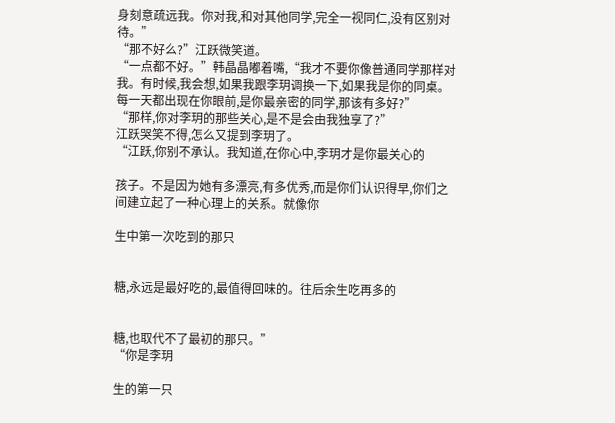身刻意疏远我。你对我,和对其他同学,完全一视同仁,没有区别对待。”
“那不好么?”江跃微笑道。
“一点都不好。”韩晶晶嘟着嘴,“我才不要你像普通同学那样对我。有时候,我会想,如果我跟李玥调换一下,如果我是你的同桌。每一天都出现在你眼前,是你最亲密的同学,那该有多好?”
“那样,你对李玥的那些关心,是不是会由我独享了?”
江跃哭笑不得,怎么又提到李玥了。
“江跃,你别不承认。我知道,在你心中,李玥才是你最关心的

孩子。不是因为她有多漂亮,有多优秀,而是你们认识得早,你们之间建立起了一种心理上的关系。就像你

生中第一次吃到的那只


糖,永远是最好吃的,最值得回味的。往后余生吃再多的


糖,也取代不了最初的那只。”
“你是李玥

生的第一只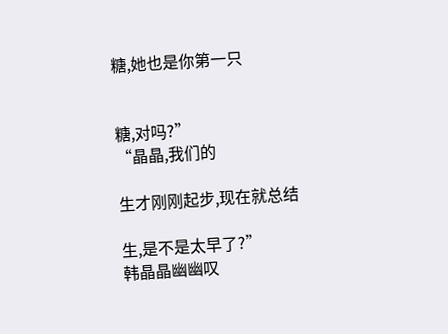糖,她也是你第一只


糖,对吗?”
“晶晶,我们的

生才刚刚起步,现在就总结

生,是不是太早了?”
韩晶晶幽幽叹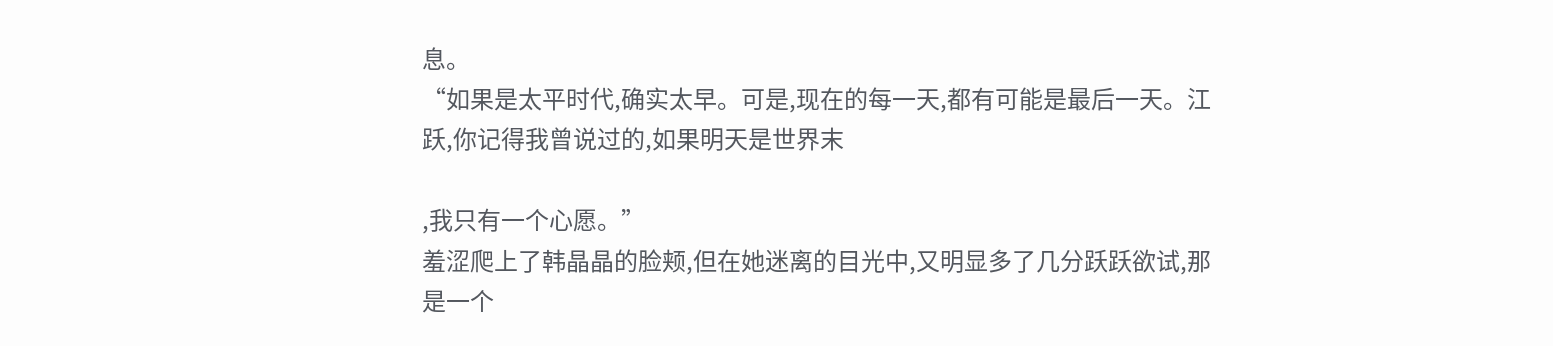息。
“如果是太平时代,确实太早。可是,现在的每一天,都有可能是最后一天。江跃,你记得我曾说过的,如果明天是世界末

,我只有一个心愿。”
羞涩爬上了韩晶晶的脸颊,但在她迷离的目光中,又明显多了几分跃跃欲试,那是一个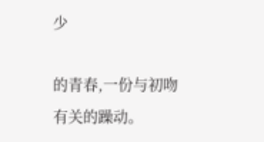少

的青春,一份与初吻有关的躁动。